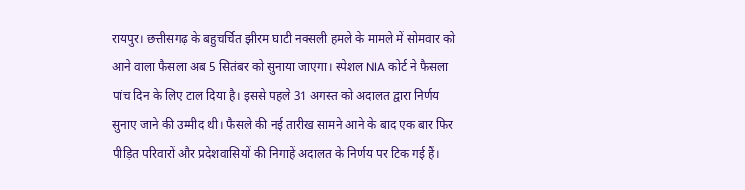रायपुर। छत्तीसगढ़ के बहुचर्चित झीरम घाटी नक्सली हमले के मामले में सोमवार को आने वाला फैसला अब 5 सितंबर को सुनाया जाएगा। स्पेशल NIA कोर्ट ने फैसला पांच दिन के लिए टाल दिया है। इससे पहले 31 अगस्त को अदालत द्वारा निर्णय सुनाए जाने की उम्मीद थी। फैसले की नई तारीख सामने आने के बाद एक बार फिर पीड़ित परिवारों और प्रदेशवासियों की निगाहें अदालत के निर्णय पर टिक गई हैं।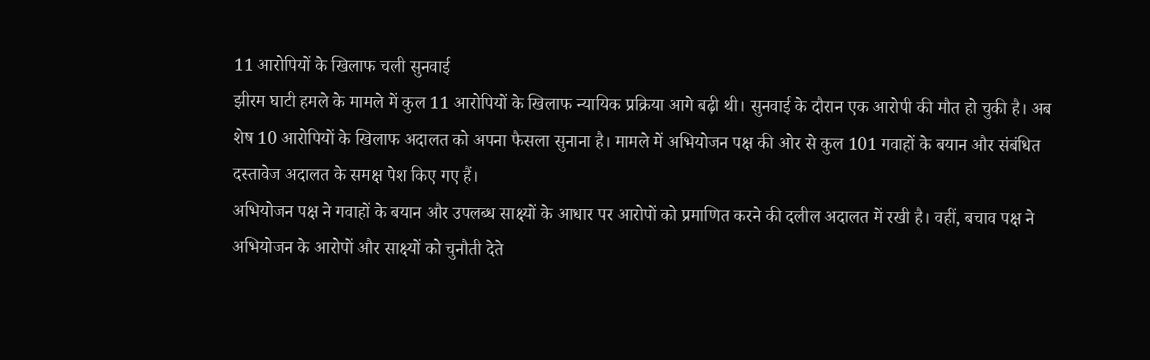11 आरोपियों के खिलाफ चली सुनवाई
झीरम घाटी हमले के मामले में कुल 11 आरोपियों के खिलाफ न्यायिक प्रक्रिया आगे बढ़ी थी। सुनवाई के दौरान एक आरोपी की मौत हो चुकी है। अब शेष 10 आरोपियों के खिलाफ अदालत को अपना फैसला सुनाना है। मामले में अभियोजन पक्ष की ओर से कुल 101 गवाहों के बयान और संबंधित दस्तावेज अदालत के समक्ष पेश किए गए हैं।
अभियोजन पक्ष ने गवाहों के बयान और उपलब्ध साक्ष्यों के आधार पर आरोपों को प्रमाणित करने की दलील अदालत में रखी है। वहीं, बचाव पक्ष ने अभियोजन के आरोपों और साक्ष्यों को चुनौती देते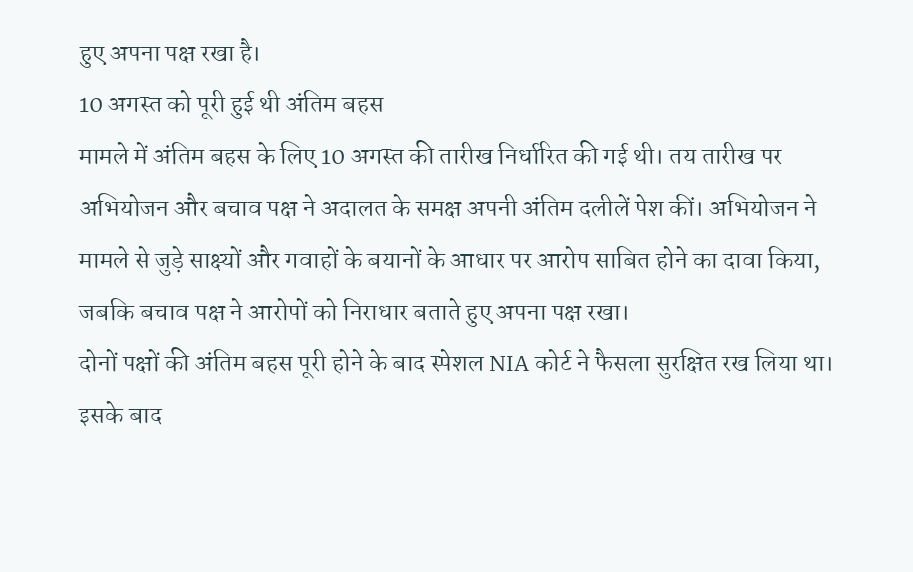हुए अपना पक्ष रखा है।
10 अगस्त को पूरी हुई थी अंतिम बहस
मामले में अंतिम बहस के लिए 10 अगस्त की तारीख निर्धारित की गई थी। तय तारीख पर अभियोजन और बचाव पक्ष ने अदालत के समक्ष अपनी अंतिम दलीलें पेश कीं। अभियोजन ने मामले से जुड़े साक्ष्यों और गवाहों के बयानों के आधार पर आरोप साबित होने का दावा किया, जबकि बचाव पक्ष ने आरोपों को निराधार बताते हुए अपना पक्ष रखा।
दोनों पक्षों की अंतिम बहस पूरी होने के बाद स्पेशल NIA कोर्ट ने फैसला सुरक्षित रख लिया था। इसके बाद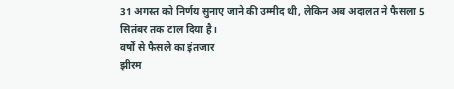31 अगस्त को निर्णय सुनाए जाने की उम्मीद थी, लेकिन अब अदालत ने फैसला 5 सितंबर तक टाल दिया है।
वर्षों से फैसले का इंतजार
झीरम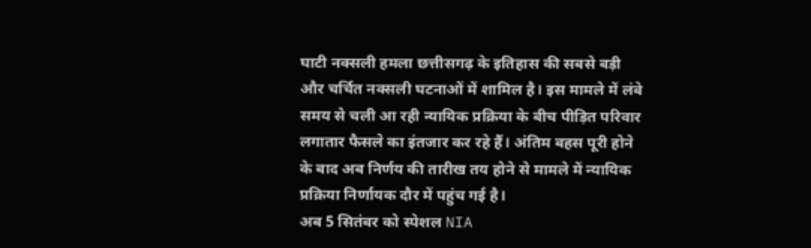घाटी नक्सली हमला छत्तीसगढ़ के इतिहास की सबसे बड़ी और चर्चित नक्सली घटनाओं में शामिल है। इस मामले में लंबे समय से चली आ रही न्यायिक प्रक्रिया के बीच पीड़ित परिवार लगातार फैसले का इंतजार कर रहे हैं। अंतिम बहस पूरी होने के बाद अब निर्णय की तारीख तय होने से मामले में न्यायिक प्रक्रिया निर्णायक दौर में पहुंच गई है।
अब 5 सितंबर को स्पेशल NIA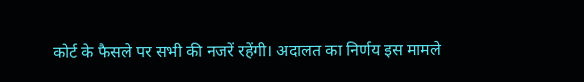कोर्ट के फैसले पर सभी की नजरें रहेंगी। अदालत का निर्णय इस मामले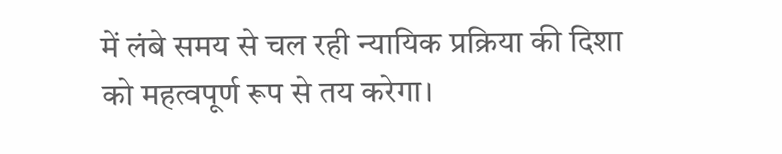में लंबे समय से चल रही न्यायिक प्रक्रिया की दिशा को महत्वपूर्ण रूप से तय करेगा।